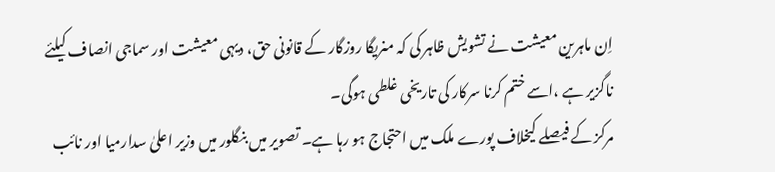اِن ماہرین معیشت نے تشویش ظاہر کی کہ منریگا روزگار کے قانونی حق، دیہی معیشت اور سماجی انصاف کیلئے ناگزیر ہے ،اسے ختم کرنا سرکار کی تاریخی غلطی ہوگی۔
مرکز کے فیصلے کیخلاف پورے ملک میں احتجاج ہو رہا ہے۔ تصویر میں بنگلور میں وزیر اعلیٰ سدارمیا اور نائب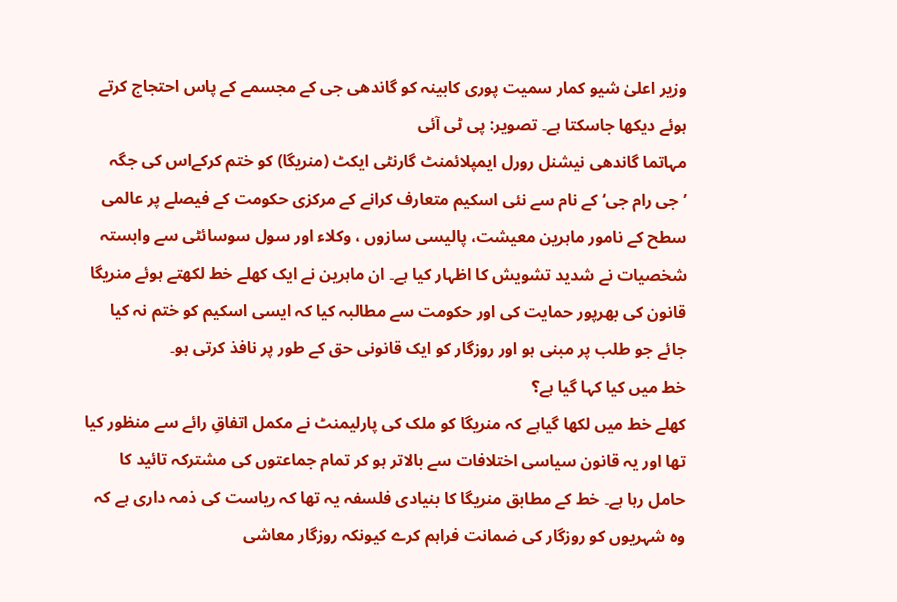وزیر اعلیٰ شیو کمار سمیت پوری کابینہ کو گاندھی جی کے مجسمے کے پاس احتجاج کرتے ہوئے دیکھا جاسکتا ہے۔ تصویر: پی ٹی آئی
مہاتما گاندھی نیشنل رورل ایمپلائمنٹ گارنٹی ایکٹ (منریگا) کو ختم کرکےاس کی جگہ ’جی رام جی‘ کے نام سے نئی اسکیم متعارف کرانے کے مرکزی حکومت کے فیصلے پر عالمی سطح کے نامور ماہرین معیشت، پالیسی سازوں ، وکلاء اور سول سوسائٹی سے وابستہ شخصیات نے شدید تشویش کا اظہار کیا ہے۔ ان ماہرین نے ایک کھلے خط لکھتے ہوئے منریگا قانون کی بھرپور حمایت کی اور حکومت سے مطالبہ کیا کہ ایسی اسکیم کو ختم نہ کیا جائے جو طلب پر مبنی ہو اور روزگار کو ایک قانونی حق کے طور پر نافذ کرتی ہو۔
خط میں کیا کہا گیا ہے؟
کھلے خط میں لکھا گیاہے کہ منریگا کو ملک کی پارلیمنٹ نے مکمل اتفاقِ رائے سے منظور کیا تھا اور یہ قانون سیاسی اختلافات سے بالاتر ہو کر تمام جماعتوں کی مشترکہ تائید کا حامل رہا ہے۔ خط کے مطابق منریگا کا بنیادی فلسفہ یہ تھا کہ ریاست کی ذمہ داری ہے کہ وہ شہریوں کو روزگار کی ضمانت فراہم کرے کیونکہ روزگار معاشی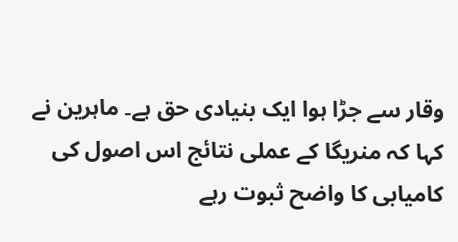وقار سے جڑا ہوا ایک بنیادی حق ہے۔ ماہرین نے کہا کہ منریگا کے عملی نتائج اس اصول کی کامیابی کا واضح ثبوت رہے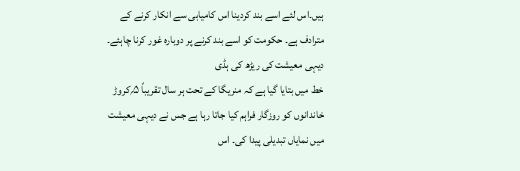ہیں۔اس لئے اسے بند کردینا اس کامیابی سے انکار کرنے کے مترادف ہے۔ حکومت کو اسے بند کرنے پر دوبارہ غور کرنا چاہئے۔
دیہی معیشت کی ریڑھ کی ہڈی
خط میں بتایا گیا ہے کہ منریگا کے تحت ہر سال تقریباً ۵؍کروڑ خاندانوں کو روزگار فراہم کیا جاتا رہا ہے جس نے دیہی معیشت میں نمایاں تبدیلی پیدا کی۔ اس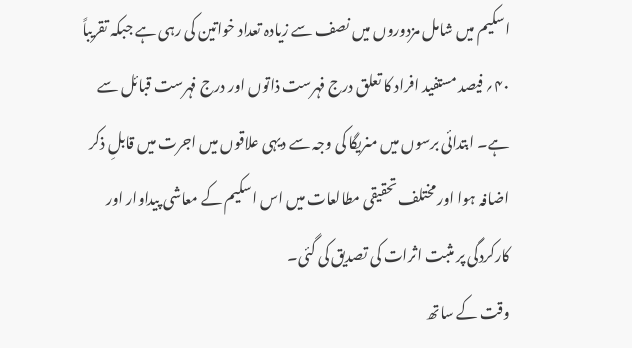اسکیم میں شامل مزدوروں میں نصف سے زیادہ تعداد خواتین کی رہی ہے جبکہ تقریباً ۴۰؍ فیصد مستفید افراد کا تعلق درج فہرست ذاتوں اور درج فہرست قبائل سے ہے۔ ابتدائی برسوں میں منریگا کی وجہ سے دیہی علاقوں میں اجرت میں قابلِ ذکر اضافہ ہوا اور مختلف تحقیقی مطالعات میں اس اسکیم کے معاشی پیداوار اور کارکردگی پر مثبت اثرات کی تصدیق کی گئی۔
وقت کے ساتھ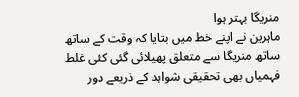منریگا بہتر ہوا
ماہرین نے اپنے خط میں بتایا کہ وقت کے ساتھ ساتھ منریگا سے متعلق پھیلائی گئی کئی غلط فہمیاں بھی تحقیقی شواہد کے ذریعے دور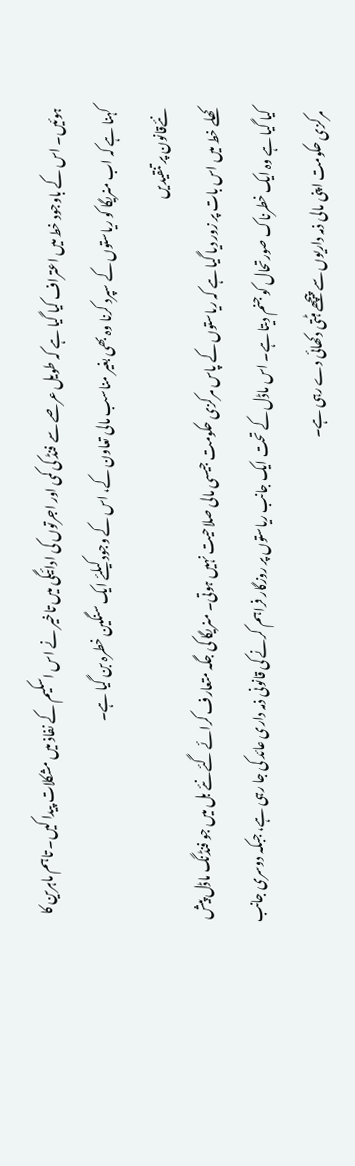ہوئیں۔ اس کے باوجود خط میں اعتراف کیا گیا ہے کہ طویل عرصے سے فنڈ کی کمی اور اجرتوں کی ادائیگی میں تاخیر نے اس اسکیم کے نفاذ میں مشکلات پیدا کیں۔ تاہم ماہرین کا کہنا ہے کہ اب منریگا کو ریاستوں کے سپرد کرنا وہ بھی بغیر مناسب مالی تعاون کے، اس کے وجود کیلئے ایک سنگین خطرہ بن گیا ہے۔
نئےقانون پر تنقیدیں
کھلے خط میں اس بات پر زور دیا گیا ہے کہ ریاستوں کے پاس مرکزی حکومت جیسی مالی صلاحیت نہیں ہوتی۔ منریگا کی جگہ متعارف کرائے گئے نئے بل میں جو فنڈنگ ماڈل پیش کیا گیا ہے وہ ایک خطرناک صورتحال کو جنم دیتا ہے۔ اس ماڈل کے تحت ایک جانب ریاستوں پر روزگار فراہم کرنے کی قانونی ذمہ داری عائد کی جا رہی ہے، جبکہ دوسری جانب مرکزی حکومت اپنی مالی ذمہ داریوں سے پیچھے ہٹتی دکھائی دے رہی ہے۔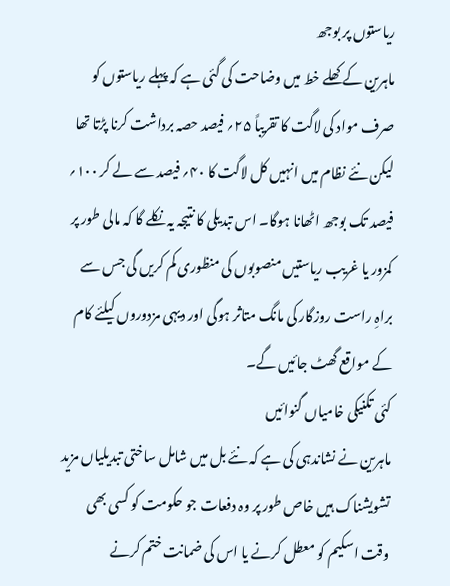ریاستوں پر بوجھ
ماہرین کے کھلے خط میں وضاحت کی گئی ہے کہ پہلے ریاستوں کو صرف مواد کی لاگت کا تقریباً ۲۵؍ فیصد حصہ برداشت کرنا پڑتا تھا لیکن نئے نظام میں انہیں کل لاگت کا ۴۰؍ فیصد سے لے کر ۱۰۰؍ فیصد تک بوجھ اٹھانا ہوگا۔ اس تبدیلی کا نتیجہ یہ نکلے گا کہ مالی طور پر کمزور یا غریب ریاستیں منصوبوں کی منظوری کم کریں گی جس سے براہِ راست روزگار کی مانگ متاثر ہوگی اور دیہی مزدوروں کیلئے کام کے مواقع گھٹ جائیں گے۔
کئی تکنیکی خامیاں گنوائیں
ماہرین نے نشاندہی کی ہے کہ نئے بل میں شامل ساختی تبدیلیاں مزید تشویشناک ہیں خاص طور پر وہ دفعات جو حکومت کو کسی بھی وقت اسکیم کو معطل کرنے یا اس کی ضمانت ختم کرنے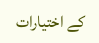کے اختیارات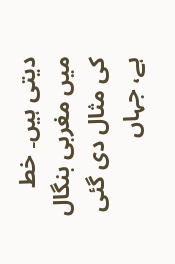دیتی ہیں۔ خط میں مغربی بنگال کی مثال دی گئی ہے، جہاں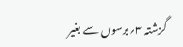گزشتہ ۳؍برسوں سے بغیر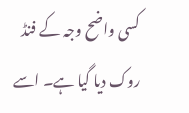کسی واضح وجہ کے فنڈ روک دیا گیا ہے۔ اسے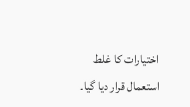اختیارات کا غلط استعمال قرار دیا گیا۔